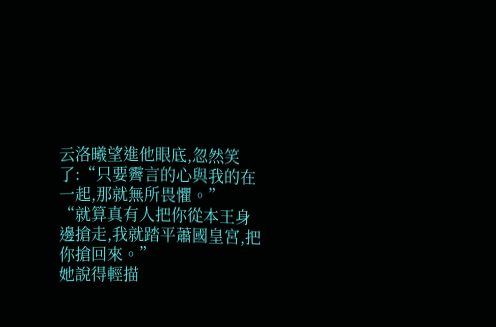云洛曦望進他眼底,忽然笑了:“只要霽言的心與我的在一起,那就無所畏懼。”
“就算真有人把你從本王身邊搶走,我就踏平蕭國皇宮,把你搶回來。”
她說得輕描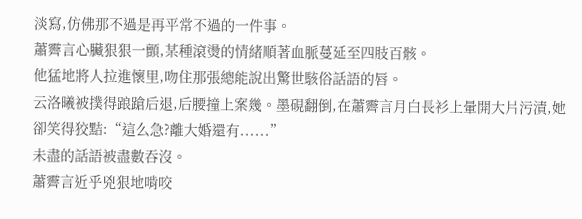淡寫,仿佛那不過是再平常不過的一件事。
蕭霽言心臟狠狠一顫,某種滾燙的情緒順著血脈蔓延至四肢百骸。
他猛地將人拉進懷里,吻住那張總能說出驚世駭俗話語的唇。
云洛曦被撲得踉蹌后退,后腰撞上案幾。墨硯翻倒,在蕭霽言月白長衫上暈開大片污漬,她卻笑得狡黠:“這么急?離大婚還有......”
未盡的話語被盡數吞沒。
蕭霽言近乎兇狠地啃咬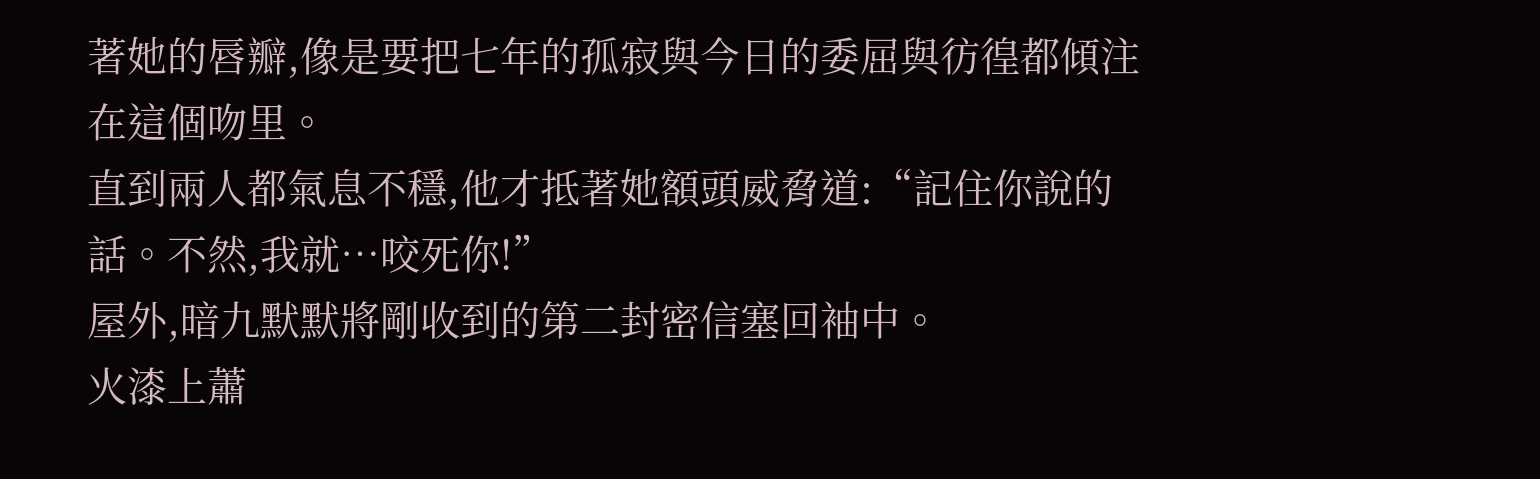著她的唇瓣,像是要把七年的孤寂與今日的委屈與彷徨都傾注在這個吻里。
直到兩人都氣息不穩,他才抵著她額頭威脅道:“記住你說的話。不然,我就…咬死你!”
屋外,暗九默默將剛收到的第二封密信塞回袖中。
火漆上蕭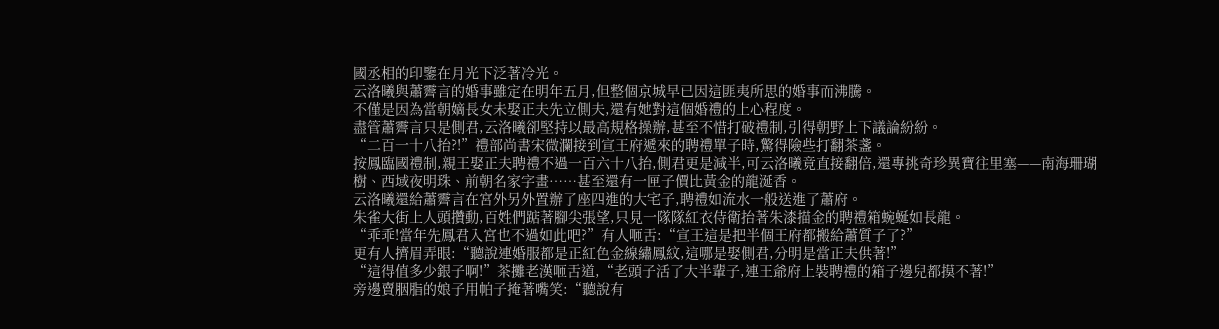國丞相的印鑒在月光下泛著冷光。
云洛曦與蕭霽言的婚事雖定在明年五月,但整個京城早已因這匪夷所思的婚事而沸騰。
不僅是因為當朝嫡長女未娶正夫先立側夫,還有她對這個婚禮的上心程度。
盡管蕭霽言只是側君,云洛曦卻堅持以最高規格操辦,甚至不惜打破禮制,引得朝野上下議論紛紛。
“二百一十八抬?!”禮部尚書宋微瀾接到宣王府遞來的聘禮單子時,驚得險些打翻茶盞。
按鳳臨國禮制,親王娶正夫聘禮不過一百六十八抬,側君更是減半,可云洛曦竟直接翻倍,還專挑奇珍異寶往里塞——南海珊瑚樹、西域夜明珠、前朝名家字畫……甚至還有一匣子價比黃金的龍涎香。
云洛曦還給蕭霽言在宮外另外置辦了座四進的大宅子,聘禮如流水一般送進了蕭府。
朱雀大街上人頭攢動,百姓們踮著腳尖張望,只見一隊隊紅衣侍衛抬著朱漆描金的聘禮箱蜿蜒如長龍。
“乖乖!當年先鳳君入宮也不過如此吧?”有人咂舌:“宣王這是把半個王府都搬給蕭質子了?”
更有人擠眉弄眼:“聽說連婚服都是正紅色金線繡鳳紋,這哪是娶側君,分明是當正夫供著!”
“這得值多少銀子啊!”茶攤老漢咂舌道,“老頭子活了大半輩子,連王爺府上裝聘禮的箱子邊兒都摸不著!”
旁邊賣胭脂的娘子用帕子掩著嘴笑:“聽說有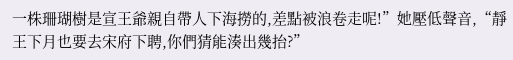一株珊瑚樹是宣王爺親自帶人下海撈的,差點被浪卷走呢!”她壓低聲音,“靜王下月也要去宋府下聘,你們猜能湊出幾抬?”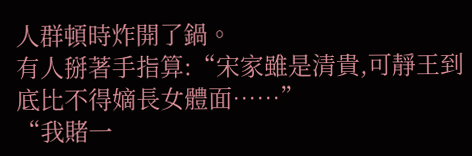人群頓時炸開了鍋。
有人掰著手指算:“宋家雖是清貴,可靜王到底比不得嫡長女體面……”
“我賭一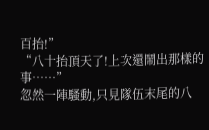百抬!”
“八十抬頂天了!上次還鬧出那樣的事……”
忽然一陣騷動,只見隊伍末尾的八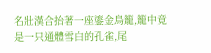名壯漢合抬著一座鎏金鳥籠,籠中竟是一只通體雪白的孔雀,尾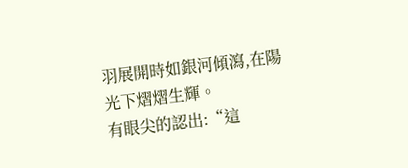羽展開時如銀河傾瀉,在陽光下熠熠生輝。
有眼尖的認出:“這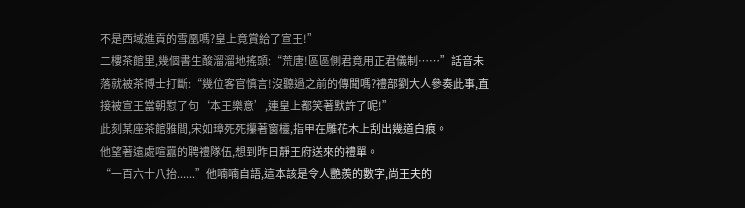不是西域進貢的雪凰嗎?皇上竟賞給了宣王!”
二樓茶館里,幾個書生酸溜溜地搖頭:“荒唐!區區側君竟用正君儀制……”話音未落就被茶博士打斷:“幾位客官慎言!沒聽過之前的傳聞嗎?禮部劉大人參奏此事,直接被宣王當朝懟了句‘本王樂意’,連皇上都笑著默許了呢!”
此刻某座茶館雅間,宋如璋死死攥著窗欞,指甲在雕花木上刮出幾道白痕。
他望著遠處喧囂的聘禮隊伍,想到昨日靜王府送來的禮單。
“一百六十八抬......”他喃喃自語,這本該是令人艷羨的數字,尚王夫的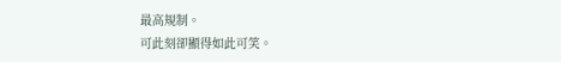最高規制。
可此刻卻顯得如此可笑。